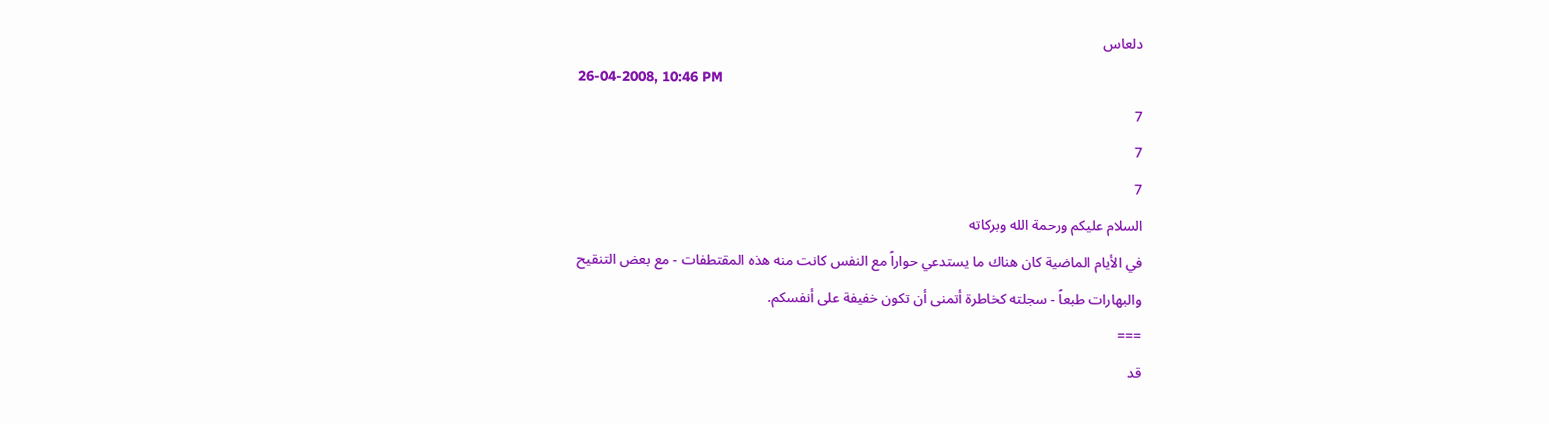دلعاس
26-04-2008, 10:46 PM
7
7
7
السلام عليكم ورحمة الله وبركاته
في الأيام الماضية كان هناك ما يستدعي حواراً مع النفس كانت منه هذه المقتطفات - مع بعض التنقيح والبهارات طبعاً - سجلته كخاطرة أتمنى أن تكون خفيفة على أنفسكم.
===
قد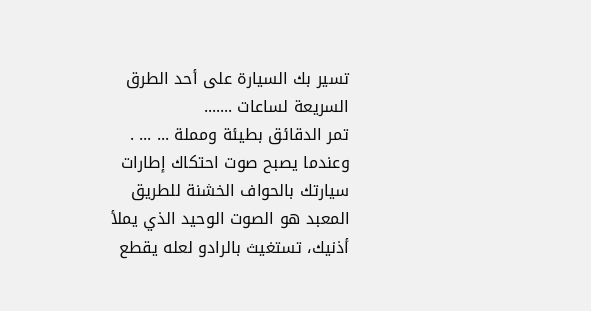تسير بك السيارة على أحد الطرق السريعة لساعات .......
تمر الدقائق بطيئة ومملة ... ... .
وعندما يصبح صوت احتكاك إطارات سيارتك بالحواف الخشنة للطريق المعبد هو الصوت الوحيد الذي يملأ أذنيك، تستغيث بالرادو لعله يقطع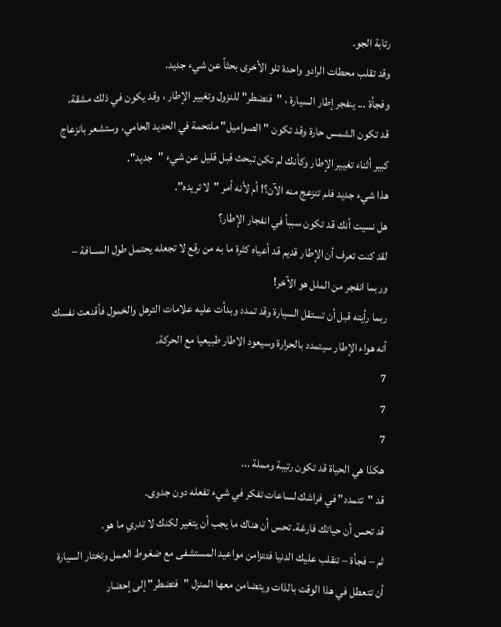رتابة الجو.
وقد تقلب محطات الرادو واحدة تلو الأخرى بحثاً عن شيء جديد.
وفجأة ... ينفجر إطار السيارة ، "فتضطر" للنزول وتغيير الإطار ، وقد يكون في ذلك مشقة.
قد تكون الشمس حارة وقد تكون "الصواميل" ملتحمة في الحديد الحامي، وستشعر بانزعاج كبير أثناء تغيير الإطار وكأنك لم تكن تبحث قبل قليل عن شيء "جديد".
هذا شيء جديد فلم تنزعج منه الآن؟! أم لأنه أمر "لا تريده".
هل نسيت أنك قد تكون سبباً في انفجار الإطار؟
لقد كنت تعرف أن الإطار قديم قد أعياه كثرة ما به من رقع لا تجعله يحتمل طول المسافة – وربما انفجر من الملل هو الآخر!
ربما رأيته قبل أن تستقل السيارة وقد تمدد وبدأت عليه علامات الترهل والخمول فأقنعت نفسك أنه هواء الإطار سيتمدد بالحرارة وسيعود الاطار طبيعيا مع الحركة.
7
7
7
هكذا هي الحياة قد تكون رتيبة ومملة ...
قد "تتمدد" في فراشك لساعات تفكر في شيء تفعله دون جدوى.
قد تحس أن حياتك فارغة. تحس أن هناك ما يجب أن يتغير لكنك لا تدري ما هو.
ثم – فجأة – تنقلب عليك الدنيا فتتزامن مواعيد المستشفى مع ضغوط العمل وتختار السيارة أن تتعطل في هذا الوقت بالذات ويتضامن معها المنزل "فتضطر" إلى إحضار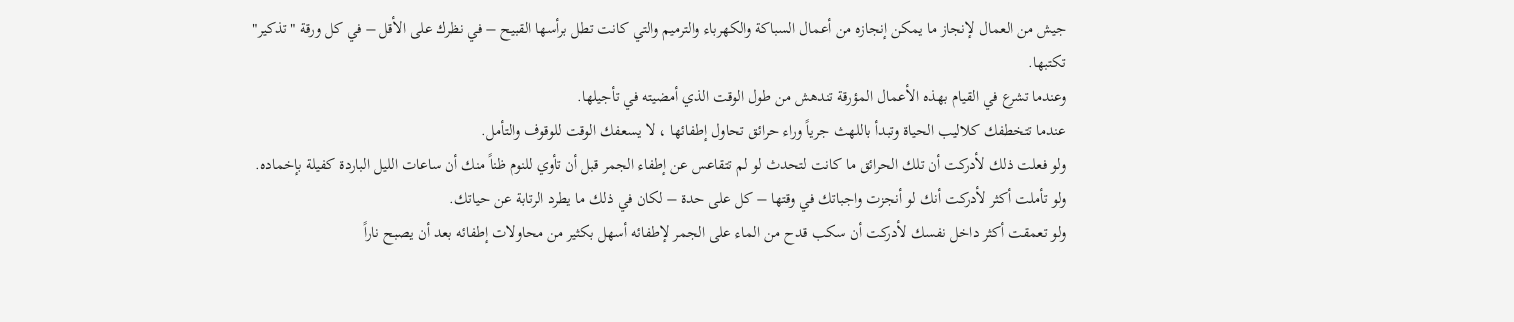جيش من العمال لإنجاز ما يمكن إنجازه من أعمال السباكة والكهرباء والترميم والتي كانت تطل برأسها القبيح – في نظرك على الأقل – في كل ورقة "تذكير" تكتبها.
وعندما تشرع في القيام بهذه الأعمال المؤرقة تندهش من طول الوقت الذي أمضيته في تأجيلها.
عندما تتخطفك كلاليب الحياة وتبدأ باللهث جرياً وراء حرائق تحاول إطفائها ، لا يسعفك الوقت للوقوف والتأمل.
ولو فعلت ذلك لأدركت أن تلك الحرائق ما كانت لتحدث لو لم تتقاعس عن إطفاء الجمر قبل أن تأوي للنوم ظناً منك أن ساعات الليل الباردة كفيلة بإخماده.
ولو تأملت أكثر لأدركت أنك لو أنجزت واجباتك في وقتها – كل على حدة – لكان في ذلك ما يطرد الرتابة عن حياتك.
ولو تعمقت أكثر داخل نفسك لأدركت أن سكب قدح من الماء على الجمر لإطفائه أسهل بكثير من محاولات إطفائه بعد أن يصبح ناراً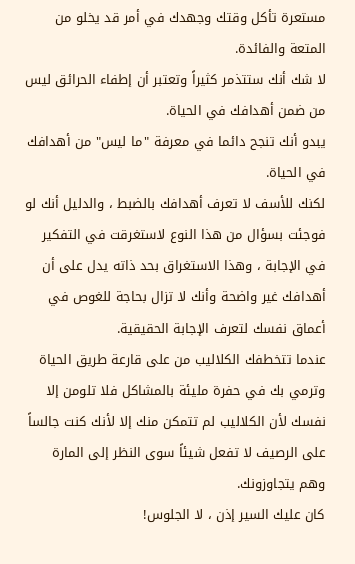مستعرة تأكل وقتك وجهدك في أمر قد يخلو من المتعة والفائدة.
لا شك أنك ستتذمر كثيراً وتعتبر أن إطفاء الحرائق ليس من ضمن أهدافك في الحياة.
يبدو أنك تنجح دائما في معرفة "ما ليس" من أهدافك في الحياة.
لكنك للأسف لا تعرف أهدافك بالضبط ، والدليل أنك لو فوجئت بسؤال من هذا النوع لاستغرقت في التفكير في الإجابة ، وهذا الاستغراق بحد ذاته يدل على أن أهدافك غير واضحة وأنك لا تزال بحاجة للغوص في أعماق نفسك لتعرف الإجابة الحقيقية.
عندما تتخطفك الكلاليب من على قارعة طريق الحياة وترمي بك في حفرة مليئة بالمشاكل فلا تلومن إلا نفسك لأن الكلاليب لم تتمكن منك إلا لأنك كنت جالساً على الرصيف لا تفعل شيئاً سوى النظر إلى المارة وهم يتجاوزونك.
كان عليك السير إذن ، لا الجلوس!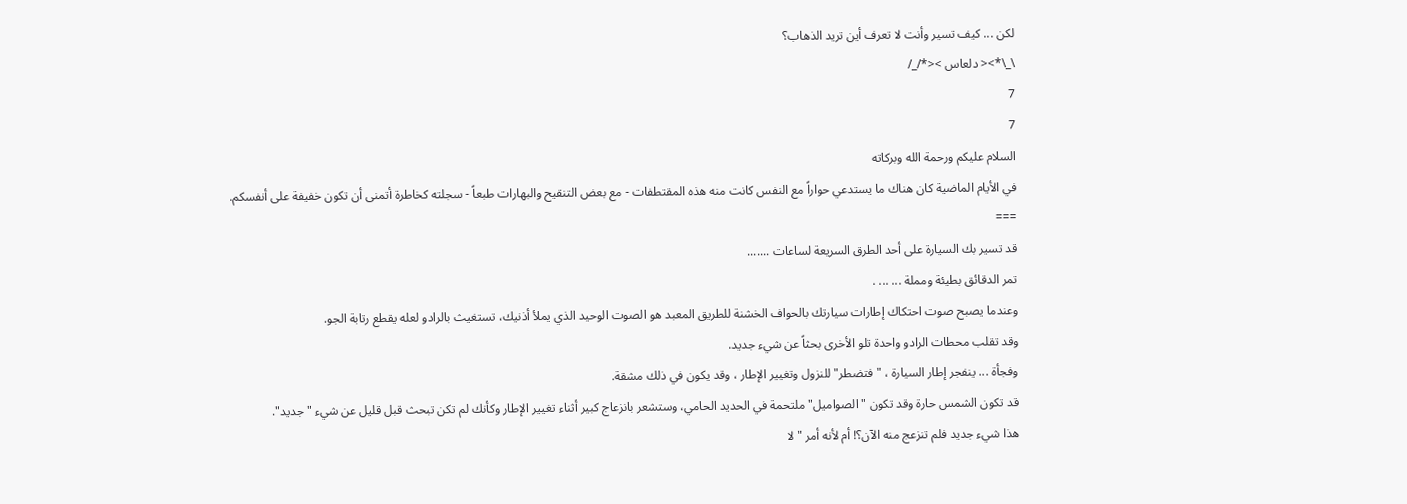لكن ... كيف تسير وأنت لا تعرف أين تريد الذهاب؟
\_\*>< دلعاس ><*/_/
7
7
السلام عليكم ورحمة الله وبركاته
في الأيام الماضية كان هناك ما يستدعي حواراً مع النفس كانت منه هذه المقتطفات - مع بعض التنقيح والبهارات طبعاً - سجلته كخاطرة أتمنى أن تكون خفيفة على أنفسكم.
===
قد تسير بك السيارة على أحد الطرق السريعة لساعات .......
تمر الدقائق بطيئة ومملة ... ... .
وعندما يصبح صوت احتكاك إطارات سيارتك بالحواف الخشنة للطريق المعبد هو الصوت الوحيد الذي يملأ أذنيك، تستغيث بالرادو لعله يقطع رتابة الجو.
وقد تقلب محطات الرادو واحدة تلو الأخرى بحثاً عن شيء جديد.
وفجأة ... ينفجر إطار السيارة ، "فتضطر" للنزول وتغيير الإطار ، وقد يكون في ذلك مشقة.
قد تكون الشمس حارة وقد تكون "الصواميل" ملتحمة في الحديد الحامي، وستشعر بانزعاج كبير أثناء تغيير الإطار وكأنك لم تكن تبحث قبل قليل عن شيء "جديد".
هذا شيء جديد فلم تنزعج منه الآن؟! أم لأنه أمر "لا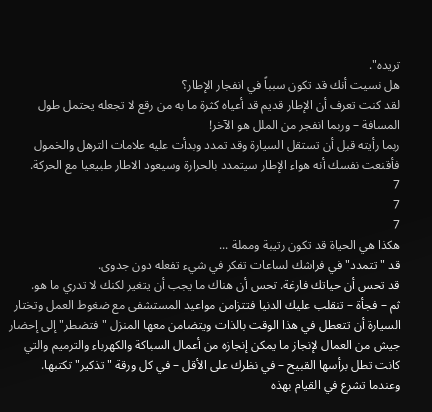تريده".
هل نسيت أنك قد تكون سبباً في انفجار الإطار؟
لقد كنت تعرف أن الإطار قديم قد أعياه كثرة ما به من رقع لا تجعله يحتمل طول المسافة – وربما انفجر من الملل هو الآخر!
ربما رأيته قبل أن تستقل السيارة وقد تمدد وبدأت عليه علامات الترهل والخمول فأقنعت نفسك أنه هواء الإطار سيتمدد بالحرارة وسيعود الاطار طبيعيا مع الحركة.
7
7
7
هكذا هي الحياة قد تكون رتيبة ومملة ...
قد "تتمدد" في فراشك لساعات تفكر في شيء تفعله دون جدوى.
قد تحس أن حياتك فارغة. تحس أن هناك ما يجب أن يتغير لكنك لا تدري ما هو.
ثم – فجأة – تنقلب عليك الدنيا فتتزامن مواعيد المستشفى مع ضغوط العمل وتختار السيارة أن تتعطل في هذا الوقت بالذات ويتضامن معها المنزل "فتضطر" إلى إحضار جيش من العمال لإنجاز ما يمكن إنجازه من أعمال السباكة والكهرباء والترميم والتي كانت تطل برأسها القبيح – في نظرك على الأقل – في كل ورقة "تذكير" تكتبها.
وعندما تشرع في القيام بهذه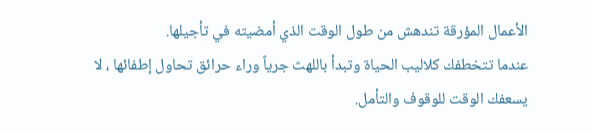الأعمال المؤرقة تندهش من طول الوقت الذي أمضيته في تأجيلها.
عندما تتخطفك كلاليب الحياة وتبدأ باللهث جرياً وراء حرائق تحاول إطفائها ، لا يسعفك الوقت للوقوف والتأمل.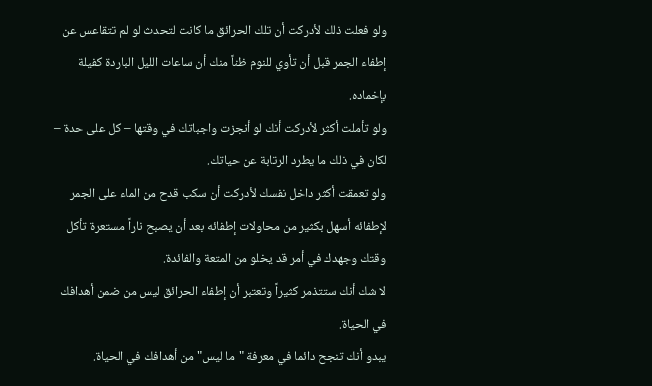ولو فعلت ذلك لأدركت أن تلك الحرائق ما كانت لتحدث لو لم تتقاعس عن إطفاء الجمر قبل أن تأوي للنوم ظناً منك أن ساعات الليل الباردة كفيلة بإخماده.
ولو تأملت أكثر لأدركت أنك لو أنجزت واجباتك في وقتها – كل على حدة – لكان في ذلك ما يطرد الرتابة عن حياتك.
ولو تعمقت أكثر داخل نفسك لأدركت أن سكب قدح من الماء على الجمر لإطفائه أسهل بكثير من محاولات إطفائه بعد أن يصبح ناراً مستعرة تأكل وقتك وجهدك في أمر قد يخلو من المتعة والفائدة.
لا شك أنك ستتذمر كثيراً وتعتبر أن إطفاء الحرائق ليس من ضمن أهدافك في الحياة.
يبدو أنك تنجح دائما في معرفة "ما ليس" من أهدافك في الحياة.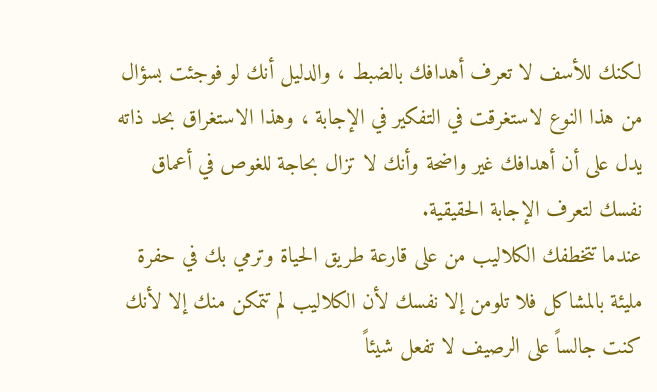لكنك للأسف لا تعرف أهدافك بالضبط ، والدليل أنك لو فوجئت بسؤال من هذا النوع لاستغرقت في التفكير في الإجابة ، وهذا الاستغراق بحد ذاته يدل على أن أهدافك غير واضحة وأنك لا تزال بحاجة للغوص في أعماق نفسك لتعرف الإجابة الحقيقية.
عندما تتخطفك الكلاليب من على قارعة طريق الحياة وترمي بك في حفرة مليئة بالمشاكل فلا تلومن إلا نفسك لأن الكلاليب لم تتمكن منك إلا لأنك كنت جالساً على الرصيف لا تفعل شيئاً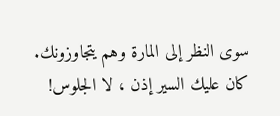سوى النظر إلى المارة وهم يتجاوزونك.
كان عليك السير إذن ، لا الجلوس!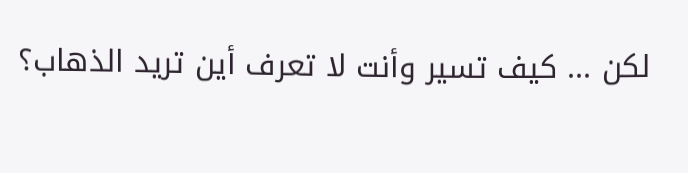لكن ... كيف تسير وأنت لا تعرف أين تريد الذهاب؟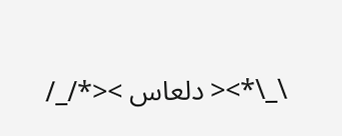\_\*>< دلعاس ><*/_/